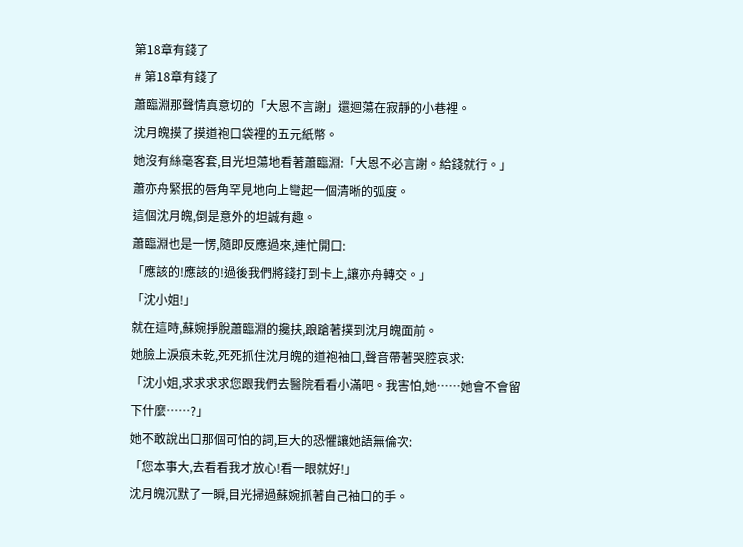第18章有錢了
# 第18章有錢了
蕭臨淵那聲情真意切的「大恩不言謝」還迴蕩在寂靜的小巷裡。
沈月魄摸了摸道袍口袋裡的五元紙幣。
她沒有絲毫客套,目光坦蕩地看著蕭臨淵:「大恩不必言謝。給錢就行。」
蕭亦舟緊抿的唇角罕見地向上彎起一個清晰的弧度。
這個沈月魄,倒是意外的坦誠有趣。
蕭臨淵也是一愣,隨即反應過來,連忙開口:
「應該的!應該的!過後我們將錢打到卡上,讓亦舟轉交。」
「沈小姐!」
就在這時,蘇婉掙脫蕭臨淵的攙扶,踉蹌著撲到沈月魄面前。
她臉上淚痕未乾,死死抓住沈月魄的道袍袖口,聲音帶著哭腔哀求:
「沈小姐,求求求求您跟我們去醫院看看小滿吧。我害怕,她……她會不會留下什麼……?」
她不敢說出口那個可怕的詞,巨大的恐懼讓她語無倫次:
「您本事大,去看看我才放心!看一眼就好!」
沈月魄沉默了一瞬,目光掃過蘇婉抓著自己袖口的手。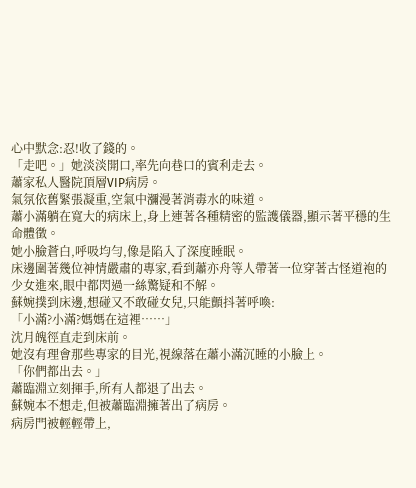心中默念:忍!收了錢的。
「走吧。」她淡淡開口,率先向巷口的賓利走去。
蕭家私人醫院頂層VIP病房。
氣氛依舊緊張凝重,空氣中瀰漫著消毒水的味道。
蕭小滿躺在寬大的病床上,身上連著各種精密的監護儀器,顯示著平穩的生命體徵。
她小臉蒼白,呼吸均勻,像是陷入了深度睡眠。
床邊圍著幾位神情嚴肅的專家,看到蕭亦舟等人帶著一位穿著古怪道袍的少女進來,眼中都閃過一絲驚疑和不解。
蘇婉撲到床邊,想碰又不敢碰女兒,只能顫抖著呼喚:
「小滿?小滿?媽媽在這裡……」
沈月魄徑直走到床前。
她沒有理會那些專家的目光,視線落在蕭小滿沉睡的小臉上。
「你們都出去。」
蕭臨淵立刻揮手,所有人都退了出去。
蘇婉本不想走,但被蕭臨淵擁著出了病房。
病房門被輕輕帶上,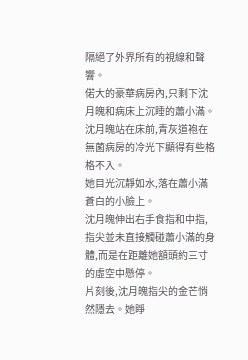隔絕了外界所有的視線和聲響。
偌大的豪華病房內,只剩下沈月魄和病床上沉睡的蕭小滿。
沈月魄站在床前,青灰道袍在無菌病房的冷光下顯得有些格格不入。
她目光沉靜如水,落在蕭小滿蒼白的小臉上。
沈月魄伸出右手食指和中指,指尖並未直接觸碰蕭小滿的身體,而是在距離她額頭約三寸的虛空中懸停。
片刻後,沈月魄指尖的金芒悄然隱去。她睜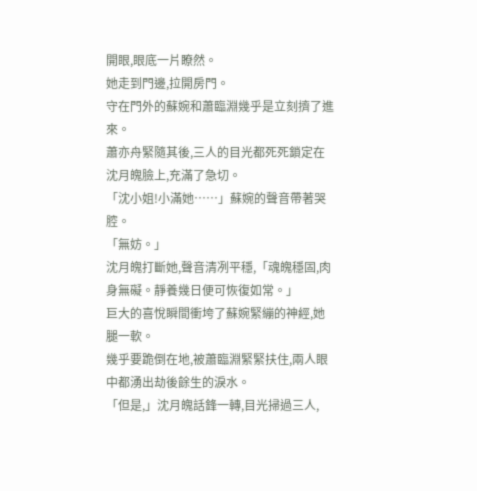開眼,眼底一片瞭然。
她走到門邊,拉開房門。
守在門外的蘇婉和蕭臨淵幾乎是立刻擠了進來。
蕭亦舟緊隨其後,三人的目光都死死鎖定在沈月魄臉上,充滿了急切。
「沈小姐!小滿她……」蘇婉的聲音帶著哭腔。
「無妨。」
沈月魄打斷她,聲音清冽平穩,「魂魄穩固,肉身無礙。靜養幾日便可恢復如常。」
巨大的喜悅瞬間衝垮了蘇婉緊繃的神經,她腿一軟。
幾乎要跪倒在地,被蕭臨淵緊緊扶住,兩人眼中都湧出劫後餘生的淚水。
「但是,」沈月魄話鋒一轉,目光掃過三人,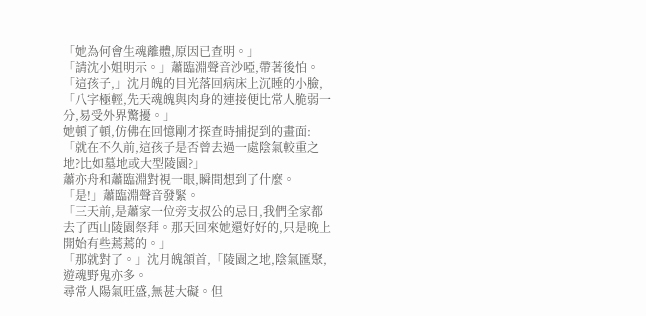「她為何會生魂離體,原因已查明。」
「請沈小姐明示。」蕭臨淵聲音沙啞,帶著後怕。
「這孩子,」沈月魄的目光落回病床上沉睡的小臉,「八字極輕,先天魂魄與肉身的連接便比常人脆弱一分,易受外界驚擾。」
她頓了頓,仿佛在回憶剛才探查時捕捉到的畫面:
「就在不久前,這孩子是否曾去過一處陰氣較重之地?比如墓地或大型陵園?」
蕭亦舟和蕭臨淵對視一眼,瞬間想到了什麼。
「是!」蕭臨淵聲音發緊。
「三天前,是蕭家一位旁支叔公的忌日,我們全家都去了西山陵園祭拜。那天回來她還好好的,只是晚上開始有些蔫蔫的。」
「那就對了。」沈月魄頷首,「陵園之地,陰氣匯聚,遊魂野鬼亦多。
尋常人陽氣旺盛,無甚大礙。但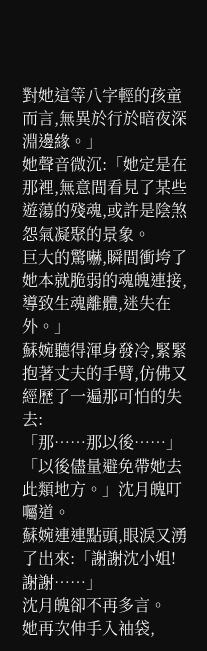對她這等八字輕的孩童而言,無異於行於暗夜深淵邊緣。」
她聲音微沉:「她定是在那裡,無意間看見了某些遊蕩的殘魂,或許是陰煞怨氣凝聚的景象。
巨大的驚嚇,瞬間衝垮了她本就脆弱的魂魄連接,導致生魂離體,迷失在外。」
蘇婉聽得渾身發冷,緊緊抱著丈夫的手臂,仿佛又經歷了一遍那可怕的失去:
「那……那以後……」
「以後儘量避免帶她去此類地方。」沈月魄叮囑道。
蘇婉連連點頭,眼淚又湧了出來:「謝謝沈小姐!謝謝……」
沈月魄卻不再多言。
她再次伸手入袖袋,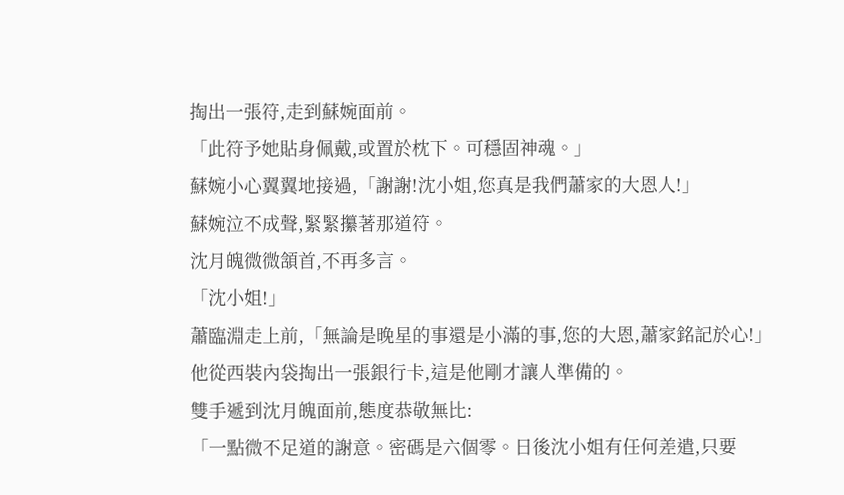掏出一張符,走到蘇婉面前。
「此符予她貼身佩戴,或置於枕下。可穩固神魂。」
蘇婉小心翼翼地接過,「謝謝!沈小姐,您真是我們蕭家的大恩人!」
蘇婉泣不成聲,緊緊攥著那道符。
沈月魄微微頷首,不再多言。
「沈小姐!」
蕭臨淵走上前,「無論是晚星的事還是小滿的事,您的大恩,蕭家銘記於心!」
他從西裝內袋掏出一張銀行卡,這是他剛才讓人準備的。
雙手遞到沈月魄面前,態度恭敬無比:
「一點微不足道的謝意。密碼是六個零。日後沈小姐有任何差遣,只要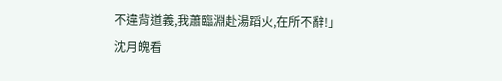不違背道義,我蕭臨淵赴湯蹈火,在所不辭!」
沈月魄看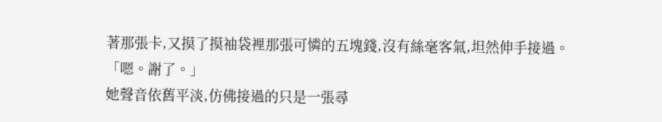著那張卡,又摸了摸袖袋裡那張可憐的五塊錢,沒有絲毫客氣,坦然伸手接過。
「嗯。謝了。」
她聲音依舊平淡,仿佛接過的只是一張尋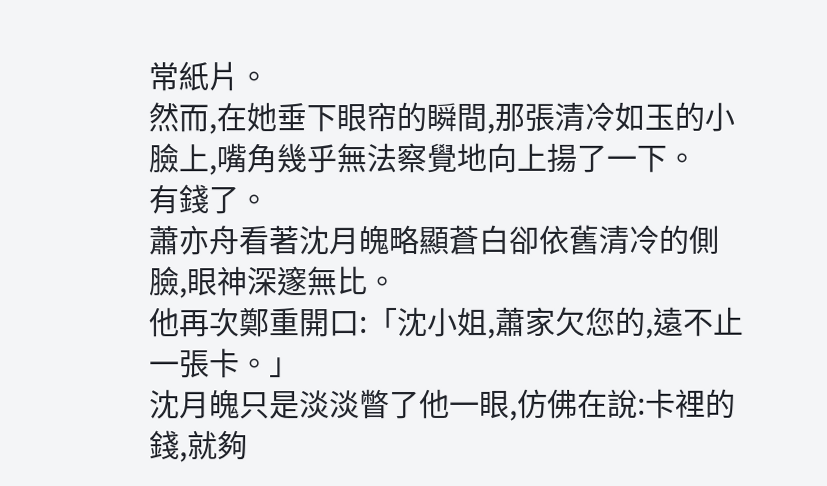常紙片。
然而,在她垂下眼帘的瞬間,那張清冷如玉的小臉上,嘴角幾乎無法察覺地向上揚了一下。
有錢了。
蕭亦舟看著沈月魄略顯蒼白卻依舊清冷的側臉,眼神深邃無比。
他再次鄭重開口:「沈小姐,蕭家欠您的,遠不止一張卡。」
沈月魄只是淡淡瞥了他一眼,仿佛在說:卡裡的錢,就夠